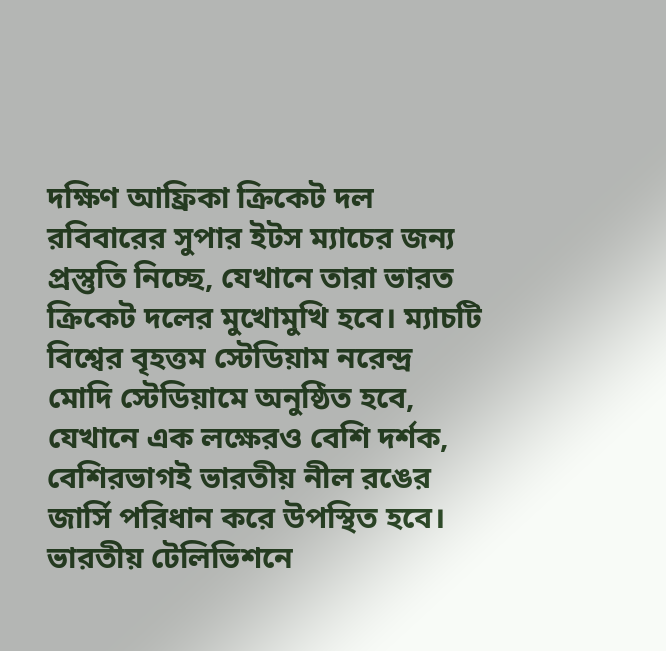দক্ষিণ আফ্রিকা ক্রিকেট দল রবিবারের সুপার ইটস ম্যাচের জন্য প্রস্তুতি নিচ্ছে, যেখানে তারা ভারত ক্রিকেট দলের মুখোমুখি হবে। ম্যাচটি বিশ্বের বৃহত্তম স্টেডিয়াম নরেন্দ্র মোদি স্টেডিয়ামে অনুষ্ঠিত হবে, যেখানে এক লক্ষেরও বেশি দর্শক, বেশিরভাগই ভারতীয় নীল রঙের জার্সি পরিধান করে উপস্থিত হবে।
ভারতীয় টেলিভিশনে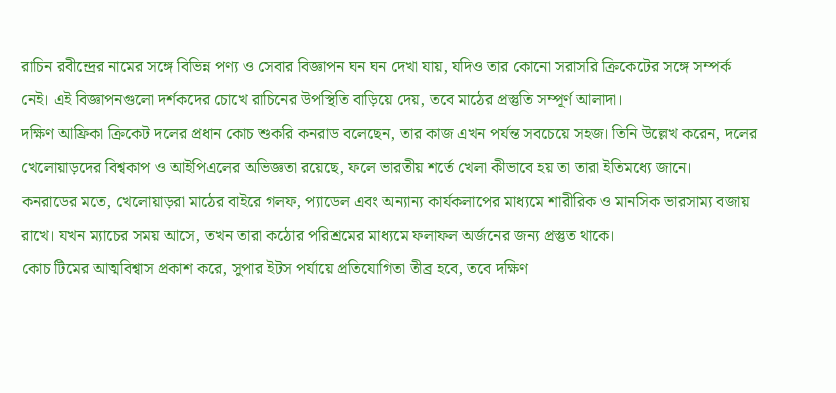রাচিন রবীন্দ্রের নামের সঙ্গে বিভিন্ন পণ্য ও সেবার বিজ্ঞাপন ঘন ঘন দেখা যায়, যদিও তার কোনো সরাসরি ক্রিকেটের সঙ্গে সম্পর্ক নেই। এই বিজ্ঞাপনগুলো দর্শকদের চোখে রাচিনের উপস্থিতি বাড়িয়ে দেয়, তবে মাঠের প্রস্তুতি সম্পূর্ণ আলাদা।
দক্ষিণ আফ্রিকা ক্রিকেট দলের প্রধান কোচ শুকরি কনরাড বলেছেন, তার কাজ এখন পর্যন্ত সবচেয়ে সহজ। তিনি উল্লেখ করেন, দলের খেলোয়াড়দের বিশ্বকাপ ও আইপিএলের অভিজ্ঞতা রয়েছে, ফলে ভারতীয় শর্তে খেলা কীভাবে হয় তা তারা ইতিমধ্যে জানে।
কনরাডের মতে, খেলোয়াড়রা মাঠের বাইরে গলফ, প্যাডেল এবং অন্যান্য কার্যকলাপের মাধ্যমে শারীরিক ও মানসিক ভারসাম্য বজায় রাখে। যখন ম্যাচের সময় আসে, তখন তারা কঠোর পরিশ্রমের মাধ্যমে ফলাফল অর্জনের জন্য প্রস্তুত থাকে।
কোচ টিমের আত্মবিশ্বাস প্রকাশ করে, সুপার ইটস পর্যায়ে প্রতিযোগিতা তীব্র হবে, তবে দক্ষিণ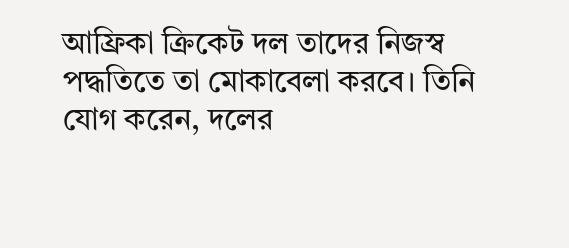আফ্রিকা ক্রিকেট দল তাদের নিজস্ব পদ্ধতিতে তা মোকাবেলা করবে। তিনি যোগ করেন, দলের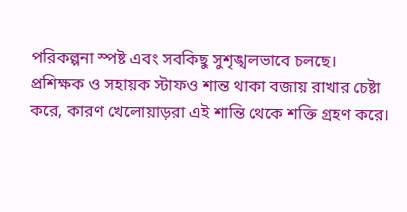পরিকল্পনা স্পষ্ট এবং সবকিছু সুশৃঙ্খলভাবে চলছে।
প্রশিক্ষক ও সহায়ক স্টাফও শান্ত থাকা বজায় রাখার চেষ্টা করে, কারণ খেলোয়াড়রা এই শান্তি থেকে শক্তি গ্রহণ করে।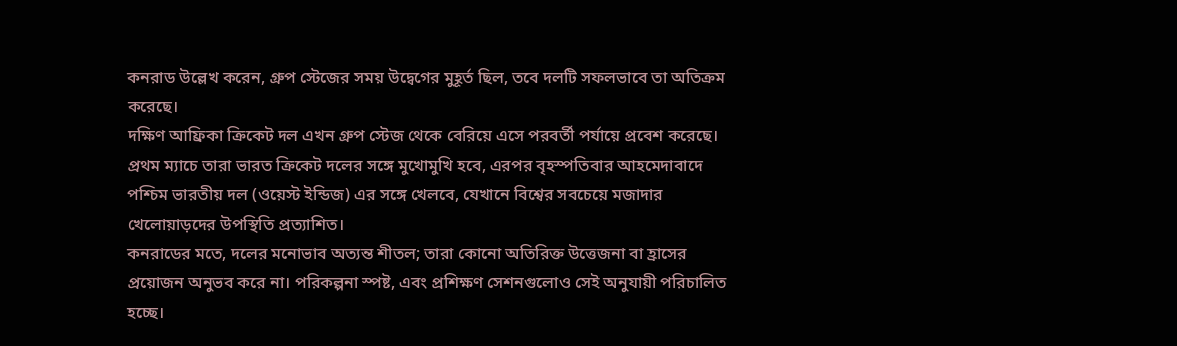কনরাড উল্লেখ করেন, গ্রুপ স্টেজের সময় উদ্বেগের মুহূর্ত ছিল, তবে দলটি সফলভাবে তা অতিক্রম করেছে।
দক্ষিণ আফ্রিকা ক্রিকেট দল এখন গ্রুপ স্টেজ থেকে বেরিয়ে এসে পরবর্তী পর্যায়ে প্রবেশ করেছে। প্রথম ম্যাচে তারা ভারত ক্রিকেট দলের সঙ্গে মুখোমুখি হবে, এরপর বৃহস্পতিবার আহমেদাবাদে পশ্চিম ভারতীয় দল (ওয়েস্ট ইন্ডিজ) এর সঙ্গে খেলবে, যেখানে বিশ্বের সবচেয়ে মজাদার খেলোয়াড়দের উপস্থিতি প্রত্যাশিত।
কনরাডের মতে, দলের মনোভাব অত্যন্ত শীতল; তারা কোনো অতিরিক্ত উত্তেজনা বা হ্রাসের প্রয়োজন অনুভব করে না। পরিকল্পনা স্পষ্ট, এবং প্রশিক্ষণ সেশনগুলোও সেই অনুযায়ী পরিচালিত হচ্ছে।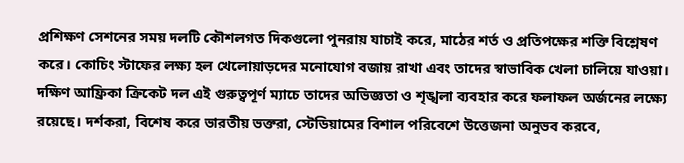প্রশিক্ষণ সেশনের সময় দলটি কৌশলগত দিকগুলো পুনরায় যাচাই করে, মাঠের শর্ত ও প্রতিপক্ষের শক্তি বিশ্লেষণ করে। কোচিং স্টাফের লক্ষ্য হল খেলোয়াড়দের মনোযোগ বজায় রাখা এবং তাদের স্বাভাবিক খেলা চালিয়ে যাওয়া।
দক্ষিণ আফ্রিকা ক্রিকেট দল এই গুরুত্বপূর্ণ ম্যাচে তাদের অভিজ্ঞতা ও শৃঙ্খলা ব্যবহার করে ফলাফল অর্জনের লক্ষ্যে রয়েছে। দর্শকরা, বিশেষ করে ভারতীয় ভক্তরা, স্টেডিয়ামের বিশাল পরিবেশে উত্তেজনা অনুভব করবে,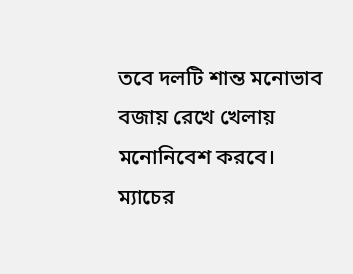তবে দলটি শান্ত মনোভাব বজায় রেখে খেলায় মনোনিবেশ করবে।
ম্যাচের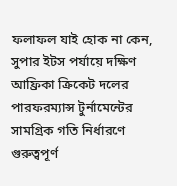ফলাফল যাই হোক না কেন, সুপার ইটস পর্যায়ে দক্ষিণ আফ্রিকা ক্রিকেট দলের পারফরম্যান্স টুর্নামেন্টের সামগ্রিক গতি নির্ধারণে গুরুত্বপূর্ণ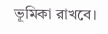ভূমিকা রাখবে।